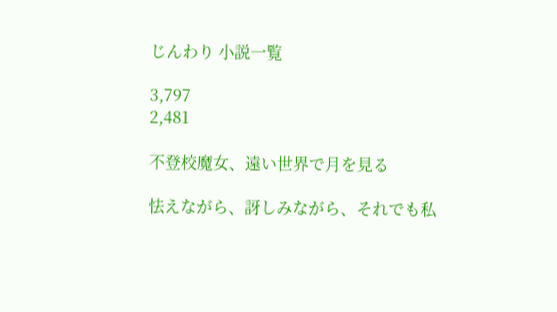じんわり 小説一覧

3,797
2,481

不登校魔女、遠い世界で月を見る

怯えながら、訝しみながら、それでも私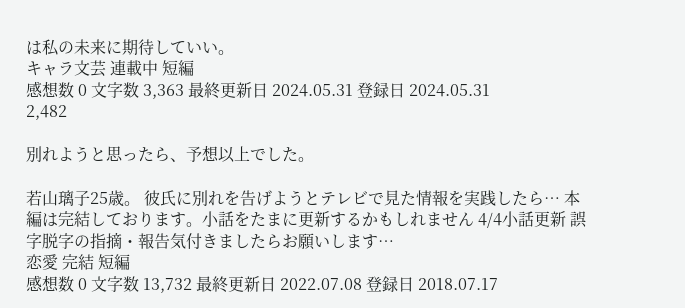は私の未来に期待していい。
キャラ文芸 連載中 短編
感想数 0 文字数 3,363 最終更新日 2024.05.31 登録日 2024.05.31
2,482

別れようと思ったら、予想以上でした。

若山璃子25歳。 彼氏に別れを告げようとテレビで見た情報を実践したら… 本編は完結しております。小話をたまに更新するかもしれません 4/4小話更新 誤字脱字の指摘・報告気付きましたらお願いします…
恋愛 完結 短編
感想数 0 文字数 13,732 最終更新日 2022.07.08 登録日 2018.07.17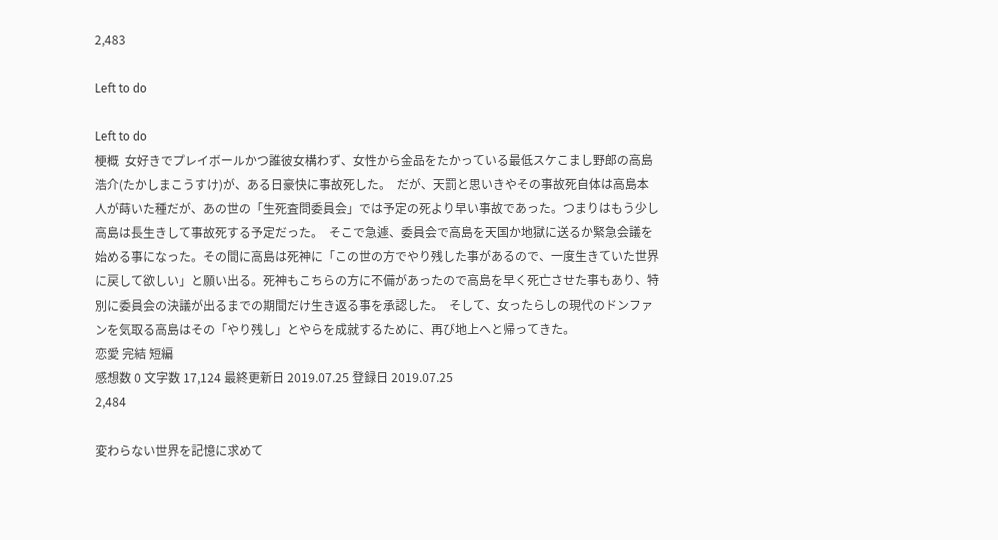2,483

Left to do

Left to do
梗概  女好きでプレイボールかつ誰彼女構わず、女性から金品をたかっている最低スケこまし野郎の高島浩介(たかしまこうすけ)が、ある日豪快に事故死した。  だが、天罰と思いきやその事故死自体は高島本人が蒔いた種だが、あの世の「生死査問委員会」では予定の死より早い事故であった。つまりはもう少し高島は長生きして事故死する予定だった。  そこで急遽、委員会で高島を天国か地獄に送るか緊急会議を始める事になった。その間に高島は死神に「この世の方でやり残した事があるので、一度生きていた世界に戻して欲しい」と願い出る。死神もこちらの方に不備があったので高島を早く死亡させた事もあり、特別に委員会の決議が出るまでの期間だけ生き返る事を承認した。  そして、女ったらしの現代のドンファンを気取る高島はその「やり残し」とやらを成就するために、再び地上へと帰ってきた。
恋愛 完結 短編
感想数 0 文字数 17,124 最終更新日 2019.07.25 登録日 2019.07.25
2,484

変わらない世界を記憶に求めて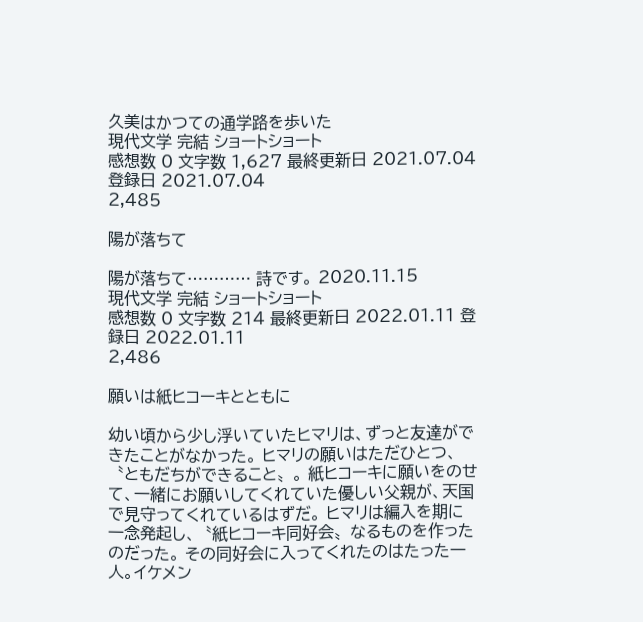久美はかつての通学路を歩いた
現代文学 完結 ショートショート
感想数 0 文字数 1,627 最終更新日 2021.07.04 登録日 2021.07.04
2,485

陽が落ちて

陽が落ちて………… 詩です。 2020.11.15
現代文学 完結 ショートショート
感想数 0 文字数 214 最終更新日 2022.01.11 登録日 2022.01.11
2,486

願いは紙ヒコーキとともに

幼い頃から少し浮いていたヒマリは、ずっと友達ができたことがなかった。 ヒマリの願いはただひとつ、〝ともだちができること〟。 紙ヒコーキに願いをのせて、一緒にお願いしてくれていた優しい父親が、天国で見守ってくれているはずだ。 ヒマリは編入を期に一念発起し、〝紙ヒコーキ同好会〟なるものを作ったのだった。 その同好会に入ってくれたのはたった一人。イケメン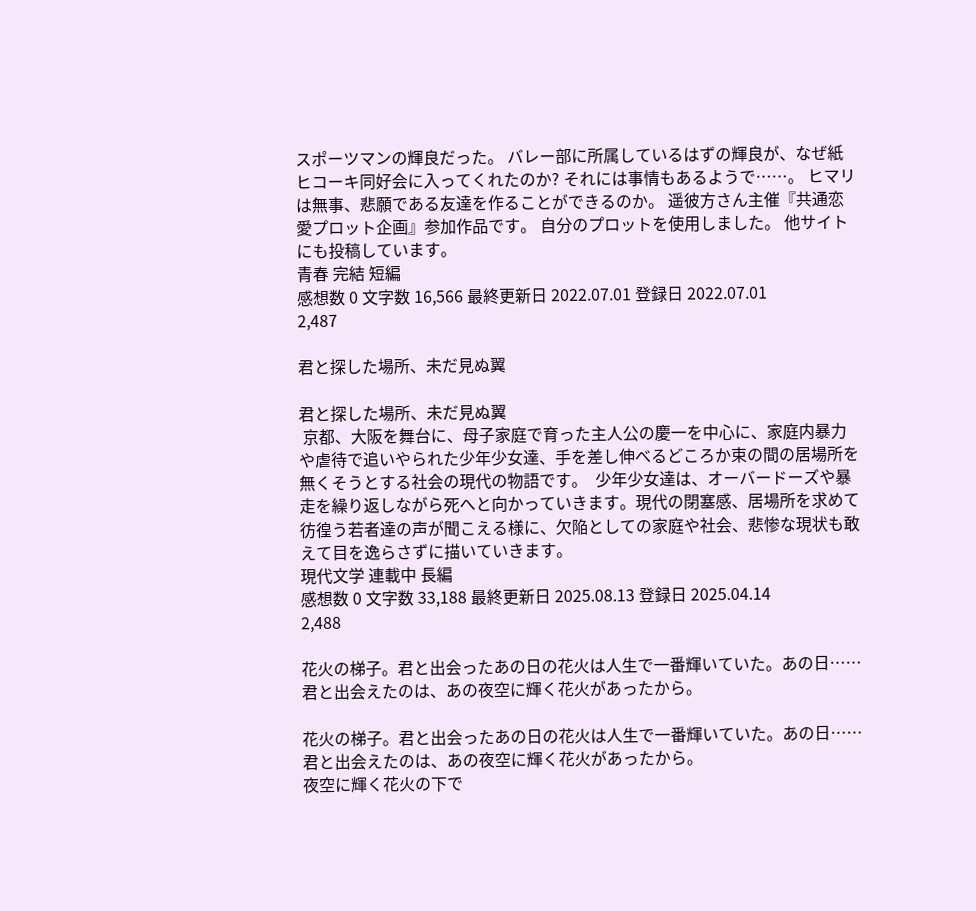スポーツマンの輝良だった。 バレー部に所属しているはずの輝良が、なぜ紙ヒコーキ同好会に入ってくれたのか? それには事情もあるようで……。 ヒマリは無事、悲願である友達を作ることができるのか。 遥彼方さん主催『共通恋愛プロット企画』参加作品です。 自分のプロットを使用しました。 他サイトにも投稿しています。
青春 完結 短編
感想数 0 文字数 16,566 最終更新日 2022.07.01 登録日 2022.07.01
2,487

君と探した場所、未だ見ぬ翼

君と探した場所、未だ見ぬ翼
 京都、大阪を舞台に、母子家庭で育った主人公の慶一を中心に、家庭内暴力や虐待で追いやられた少年少女達、手を差し伸べるどころか束の間の居場所を無くそうとする社会の現代の物語です。  少年少女達は、オーバードーズや暴走を繰り返しながら死へと向かっていきます。現代の閉塞感、居場所を求めて彷徨う若者達の声が聞こえる様に、欠陥としての家庭や社会、悲惨な現状も敢えて目を逸らさずに描いていきます。
現代文学 連載中 長編
感想数 0 文字数 33,188 最終更新日 2025.08.13 登録日 2025.04.14
2,488

花火の梯子。君と出会ったあの日の花火は人生で一番輝いていた。あの日……君と出会えたのは、あの夜空に輝く花火があったから。

花火の梯子。君と出会ったあの日の花火は人生で一番輝いていた。あの日……君と出会えたのは、あの夜空に輝く花火があったから。
夜空に輝く花火の下で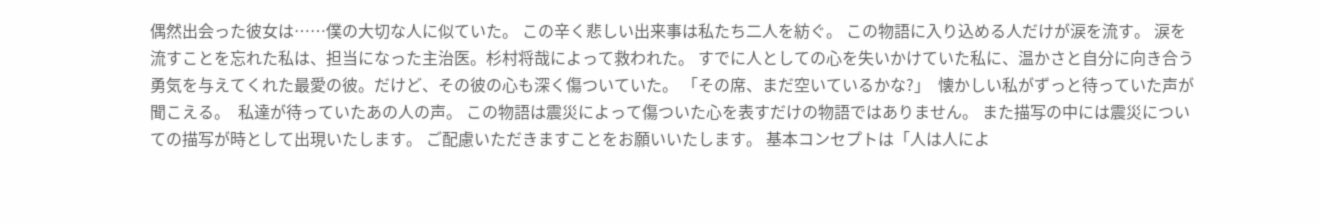偶然出会った彼女は……僕の大切な人に似ていた。 この辛く悲しい出来事は私たち二人を紡ぐ。 この物語に入り込める人だけが涙を流す。 涙を流すことを忘れた私は、担当になった主治医。杉村将哉によって救われた。 すでに人としての心を失いかけていた私に、温かさと自分に向き合う勇気を与えてくれた最愛の彼。だけど、その彼の心も深く傷ついていた。 「その席、まだ空いているかな?」  懐かしい私がずっと待っていた声が聞こえる。  私達が待っていたあの人の声。 この物語は震災によって傷ついた心を表すだけの物語ではありません。 また描写の中には震災についての描写が時として出現いたします。 ご配慮いただきますことをお願いいたします。 基本コンセプトは「人は人によ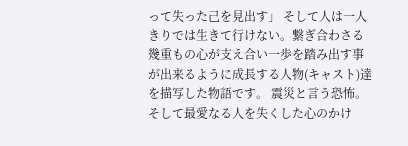って失った己を見出す」 そして人は一人きりでは生きて行けない。繋ぎ合わさる幾重もの心が支え合い一歩を踏み出す事が出来るように成長する人物(キャスト)達を描写した物語です。 震災と言う恐怖。そして最愛なる人を失くした心のかけ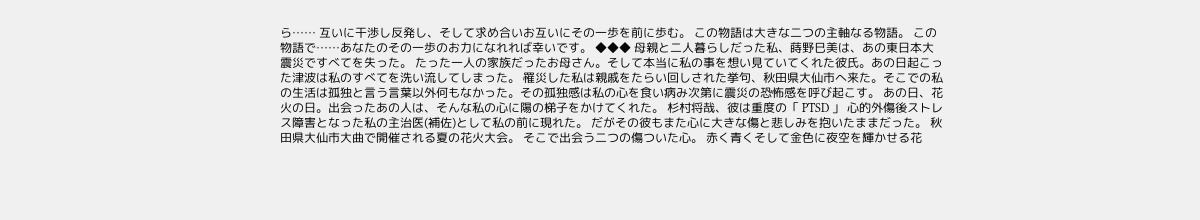ら…… 互いに干渉し反発し、そして求め合いお互いにその一歩を前に歩む。 この物語は大きな二つの主軸なる物語。 この物語で……あなたのその一歩のお力になれれば幸いです。 ◆◆◆ 母親と二人暮らしだった私、蒔野巳美は、あの東日本大震災ですべてを失った。 たった一人の家族だったお母さん。そして本当に私の事を想い見ていてくれた彼氏。あの日起こった津波は私のすべてを洗い流してしまった。 罹災した私は親戚をたらい回しされた挙句、秋田県大仙市へ来た。そこでの私の生活は孤独と言う言葉以外何もなかった。その孤独感は私の心を食い病み次第に震災の恐怖感を呼び起こす。 あの日、花火の日。出会ったあの人は、そんな私の心に陽の梯子をかけてくれた。 杉村将哉、彼は重度の「 PTSD 」 心的外傷後ストレス障害となった私の主治医(補佐)として私の前に現れた。 だがその彼もまた心に大きな傷と悲しみを抱いたままだった。 秋田県大仙市大曲で開催される夏の花火大会。 そこで出会う二つの傷ついた心。 赤く青くそして金色に夜空を輝かせる花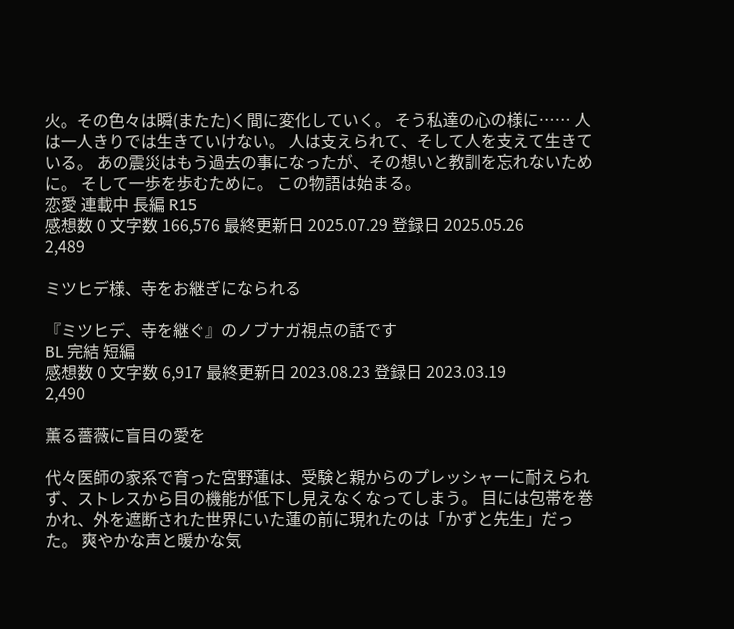火。その色々は瞬(またた)く間に変化していく。 そう私達の心の様に…… 人は一人きりでは生きていけない。 人は支えられて、そして人を支えて生きている。 あの震災はもう過去の事になったが、その想いと教訓を忘れないために。 そして一歩を歩むために。 この物語は始まる。
恋愛 連載中 長編 R15
感想数 0 文字数 166,576 最終更新日 2025.07.29 登録日 2025.05.26
2,489

ミツヒデ様、寺をお継ぎになられる

『ミツヒデ、寺を継ぐ』のノブナガ視点の話です
BL 完結 短編
感想数 0 文字数 6,917 最終更新日 2023.08.23 登録日 2023.03.19
2,490

薫る薔薇に盲目の愛を

代々医師の家系で育った宮野蓮は、受験と親からのプレッシャーに耐えられず、ストレスから目の機能が低下し見えなくなってしまう。 目には包帯を巻かれ、外を遮断された世界にいた蓮の前に現れたのは「かずと先生」だった。 爽やかな声と暖かな気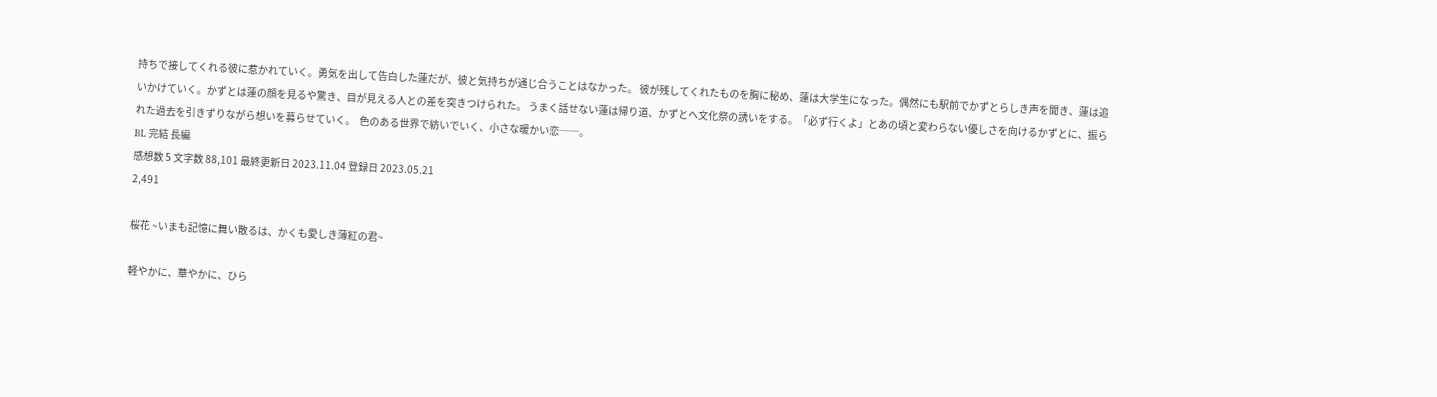持ちで接してくれる彼に惹かれていく。勇気を出して告白した蓮だが、彼と気持ちが通じ合うことはなかった。 彼が残してくれたものを胸に秘め、蓮は大学生になった。偶然にも駅前でかずとらしき声を聞き、蓮は追いかけていく。かずとは蓮の顔を見るや驚き、目が見える人との差を突きつけられた。 うまく話せない蓮は帰り道、かずとへ文化祭の誘いをする。「必ず行くよ」とあの頃と変わらない優しさを向けるかずとに、振られた過去を引きずりながら想いを募らせていく。  色のある世界で紡いでいく、小さな暖かい恋──。
BL 完結 長編
感想数 5 文字数 88,101 最終更新日 2023.11.04 登録日 2023.05.21
2,491

桜花 ~いまも記憶に舞い散るは、かくも愛しき薄紅の君~

軽やかに、華やかに、ひら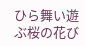ひら舞い遊ぶ桜の花び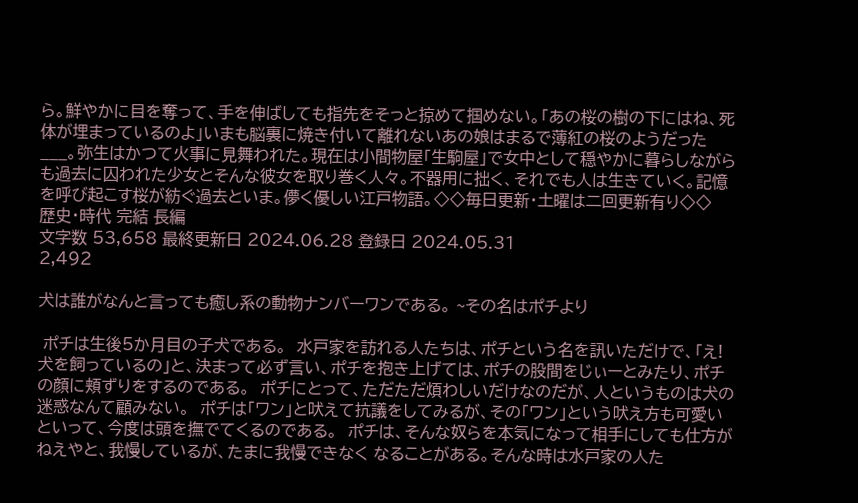ら。鮮やかに目を奪って、手を伸ばしても指先をそっと掠めて掴めない。「あの桜の樹の下にはね、死体が埋まっているのよ」いまも脳裏に焼き付いて離れないあの娘はまるで薄紅の桜のようだった___。弥生はかつて火事に見舞われた。現在は小間物屋「生駒屋」で女中として穏やかに暮らしながらも過去に囚われた少女とそんな彼女を取り巻く人々。不器用に拙く、それでも人は生きていく。記憶を呼び起こす桜が紡ぐ過去といま。儚く優しい江戸物語。◇◇毎日更新・土曜は二回更新有り◇◇
歴史・時代 完結 長編
文字数 53,658 最終更新日 2024.06.28 登録日 2024.05.31
2,492

犬は誰がなんと言っても癒し系の動物ナンバーワンである。 ~その名はポチより

 ポチは生後5か月目の子犬である。  水戸家を訪れる人たちは、ポチという名を訊いただけで、「え! 犬を飼っているの」と、決まって必ず言い、ポチを抱き上げては、ポチの股間をじぃーとみたり、ポチの顔に頬ずりをするのである。  ポチにとって、ただただ煩わしいだけなのだが、人というものは犬の迷惑なんて顧みない。  ポチは「ワン」と吠えて抗議をしてみるが、その「ワン」という吠え方も可愛いといって、今度は頭を撫でてくるのである。  ポチは、そんな奴らを本気になって相手にしても仕方がねえやと、我慢しているが、たまに我慢できなく なることがある。そんな時は水戸家の人た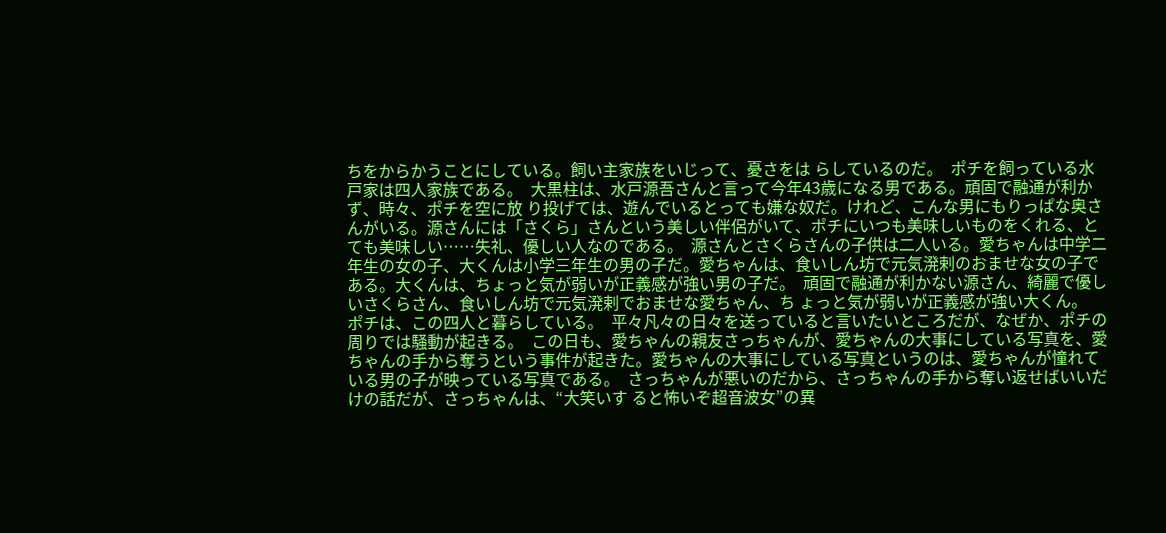ちをからかうことにしている。飼い主家族をいじって、憂さをは らしているのだ。  ポチを飼っている水戸家は四人家族である。  大黒柱は、水戸源吾さんと言って今年43歳になる男である。頑固で融通が利かず、時々、ポチを空に放 り投げては、遊んでいるとっても嫌な奴だ。けれど、こんな男にもりっぱな奥さんがいる。源さんには「さくら」さんという美しい伴侶がいて、ポチにいつも美味しいものをくれる、とても美味しい……失礼、優しい人なのである。  源さんとさくらさんの子供は二人いる。愛ちゃんは中学二年生の女の子、大くんは小学三年生の男の子だ。愛ちゃんは、食いしん坊で元気溌剌のおませな女の子である。大くんは、ちょっと気が弱いが正義感が強い男の子だ。  頑固で融通が利かない源さん、綺麗で優しいさくらさん、食いしん坊で元気溌剌でおませな愛ちゃん、ち ょっと気が弱いが正義感が強い大くん。  ポチは、この四人と暮らしている。  平々凡々の日々を送っていると言いたいところだが、なぜか、ポチの周りでは騒動が起きる。  この日も、愛ちゃんの親友さっちゃんが、愛ちゃんの大事にしている写真を、愛ちゃんの手から奪うという事件が起きた。愛ちゃんの大事にしている写真というのは、愛ちゃんが憧れている男の子が映っている写真である。  さっちゃんが悪いのだから、さっちゃんの手から奪い返せばいいだけの話だが、さっちゃんは、“大笑いす ると怖いぞ超音波女”の異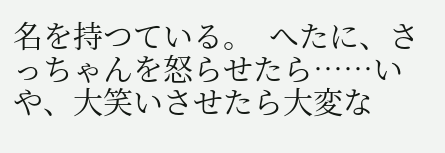名を持つている。  へたに、さっちゃんを怒らせたら……いや、大笑いさせたら大変な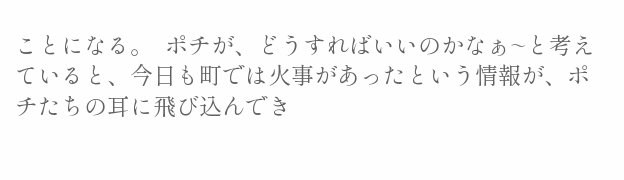ことになる。  ポチが、どうすればいいのかなぁ~と考えていると、今日も町では火事があったという情報が、ポチたちの耳に飛び込んでき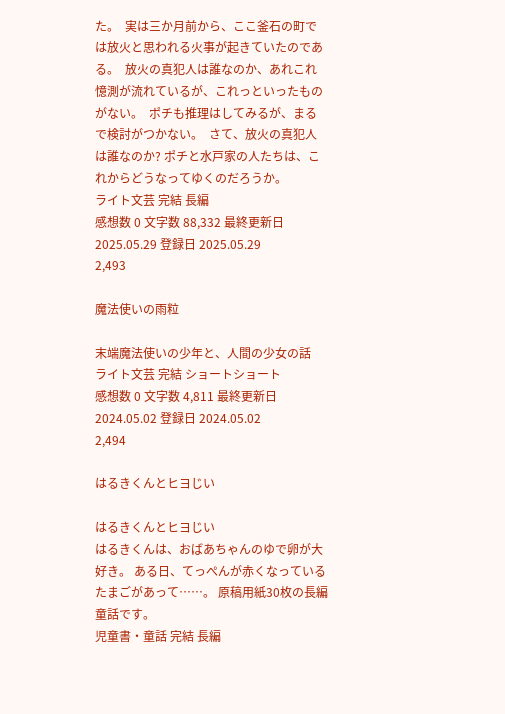た。  実は三か月前から、ここ釜石の町では放火と思われる火事が起きていたのである。  放火の真犯人は誰なのか、あれこれ憶測が流れているが、これっといったものがない。  ポチも推理はしてみるが、まるで検討がつかない。  さて、放火の真犯人は誰なのか? ポチと水戸家の人たちは、これからどうなってゆくのだろうか。
ライト文芸 完結 長編
感想数 0 文字数 88,332 最終更新日 2025.05.29 登録日 2025.05.29
2,493

魔法使いの雨粒

末端魔法使いの少年と、人間の少女の話
ライト文芸 完結 ショートショート
感想数 0 文字数 4,811 最終更新日 2024.05.02 登録日 2024.05.02
2,494

はるきくんとヒヨじい

はるきくんとヒヨじい
はるきくんは、おばあちゃんのゆで卵が大好き。 ある日、てっぺんが赤くなっているたまごがあって……。 原稿用紙30枚の長編童話です。
児童書・童話 完結 長編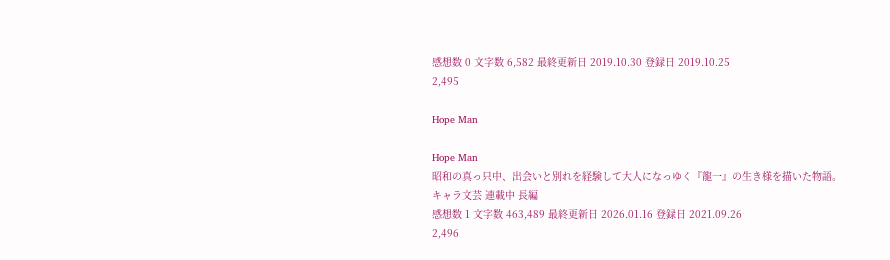感想数 0 文字数 6,582 最終更新日 2019.10.30 登録日 2019.10.25
2,495

Hope Man

Hope Man
昭和の真っ只中、出会いと別れを経験して大人になっゆく『龍一』の生き様を描いた物語。
キャラ文芸 連載中 長編
感想数 1 文字数 463,489 最終更新日 2026.01.16 登録日 2021.09.26
2,496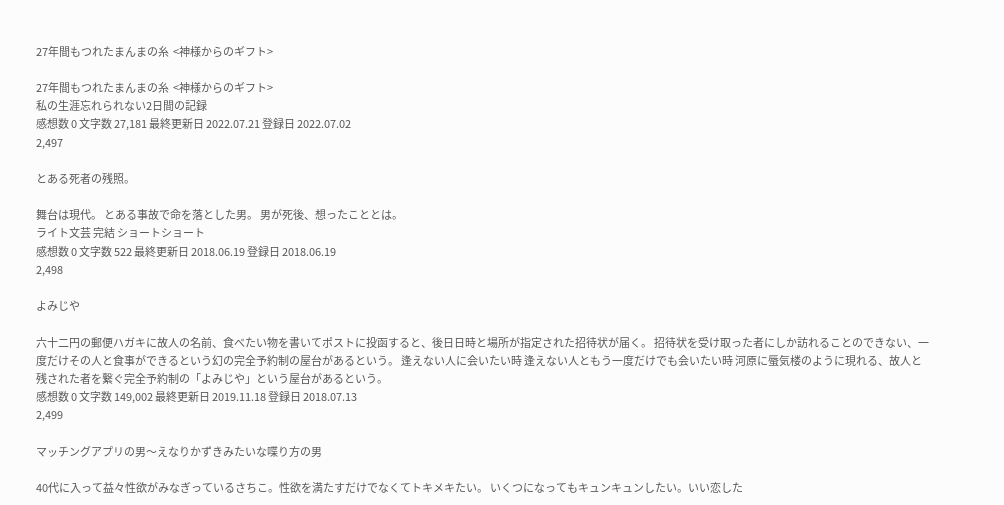27年間もつれたまんまの糸  <神様からのギフト>

27年間もつれたまんまの糸  <神様からのギフト>
私の生涯忘れられない2日間の記録
感想数 0 文字数 27,181 最終更新日 2022.07.21 登録日 2022.07.02
2,497

とある死者の残照。

舞台は現代。 とある事故で命を落とした男。 男が死後、想ったこととは。
ライト文芸 完結 ショートショート
感想数 0 文字数 522 最終更新日 2018.06.19 登録日 2018.06.19
2,498

よみじや

六十二円の郵便ハガキに故人の名前、食べたい物を書いてポストに投函すると、後日日時と場所が指定された招待状が届く。 招待状を受け取った者にしか訪れることのできない、一度だけその人と食事ができるという幻の完全予約制の屋台があるという。 逢えない人に会いたい時 逢えない人ともう一度だけでも会いたい時 河原に蜃気楼のように現れる、故人と残された者を繋ぐ完全予約制の「よみじや」という屋台があるという。
感想数 0 文字数 149,002 最終更新日 2019.11.18 登録日 2018.07.13
2,499

マッチングアプリの男〜えなりかずきみたいな喋り方の男

40代に入って益々性欲がみなぎっているさちこ。性欲を満たすだけでなくてトキメキたい。 いくつになってもキュンキュンしたい。いい恋した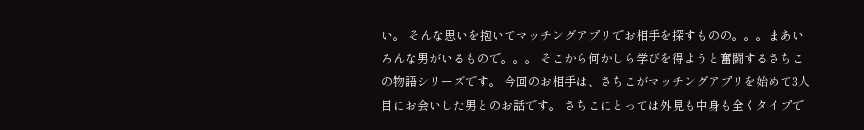い。 そんな思いを抱いてマッチングアプリでお相手を探すものの。。。まあいろんな男がいるもので。。。 そこから何かしら学びを得ようと奮闘するさちこの物語シリーズです。 今回のお相手は、さちこがマッチングアプリを始めて3人目にお会いした男とのお話です。 さちこにとっては外見も中身も全くタイプで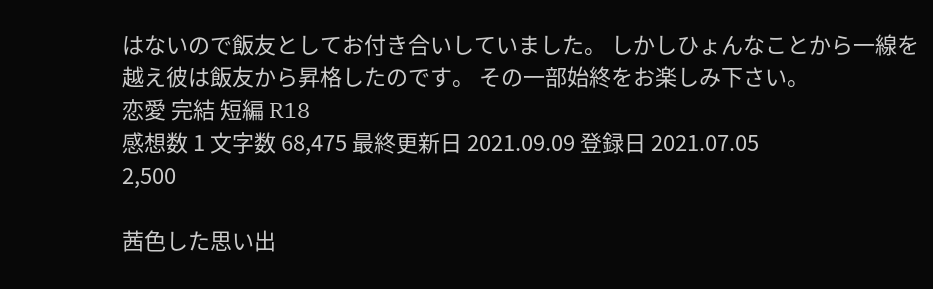はないので飯友としてお付き合いしていました。 しかしひょんなことから一線を越え彼は飯友から昇格したのです。 その一部始終をお楽しみ下さい。
恋愛 完結 短編 R18
感想数 1 文字数 68,475 最終更新日 2021.09.09 登録日 2021.07.05
2,500

茜色した思い出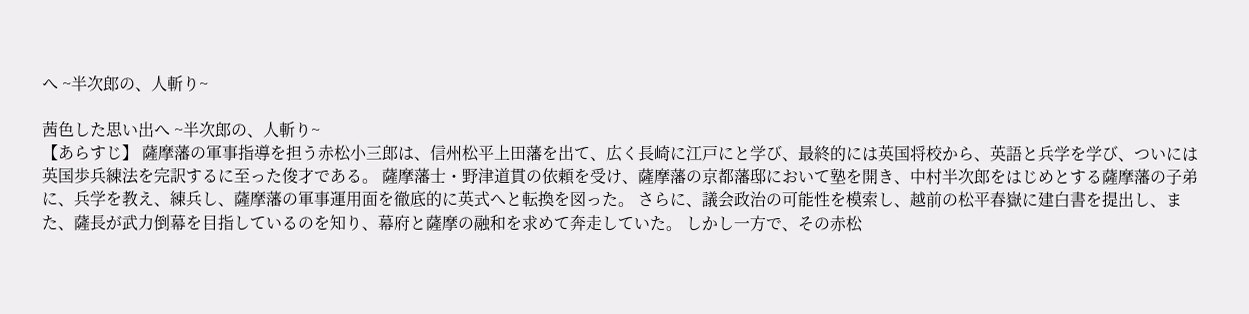へ ~半次郎の、人斬り~

茜色した思い出へ ~半次郎の、人斬り~
【あらすじ】 薩摩藩の軍事指導を担う赤松小三郎は、信州松平上田藩を出て、広く長崎に江戸にと学び、最終的には英国将校から、英語と兵学を学び、ついには英国歩兵練法を完訳するに至った俊才である。 薩摩藩士・野津道貫の依頼を受け、薩摩藩の京都藩邸において塾を開き、中村半次郎をはじめとする薩摩藩の子弟に、兵学を教え、練兵し、薩摩藩の軍事運用面を徹底的に英式へと転換を図った。 さらに、議会政治の可能性を模索し、越前の松平春嶽に建白書を提出し、また、薩長が武力倒幕を目指しているのを知り、幕府と薩摩の融和を求めて奔走していた。 しかし一方で、その赤松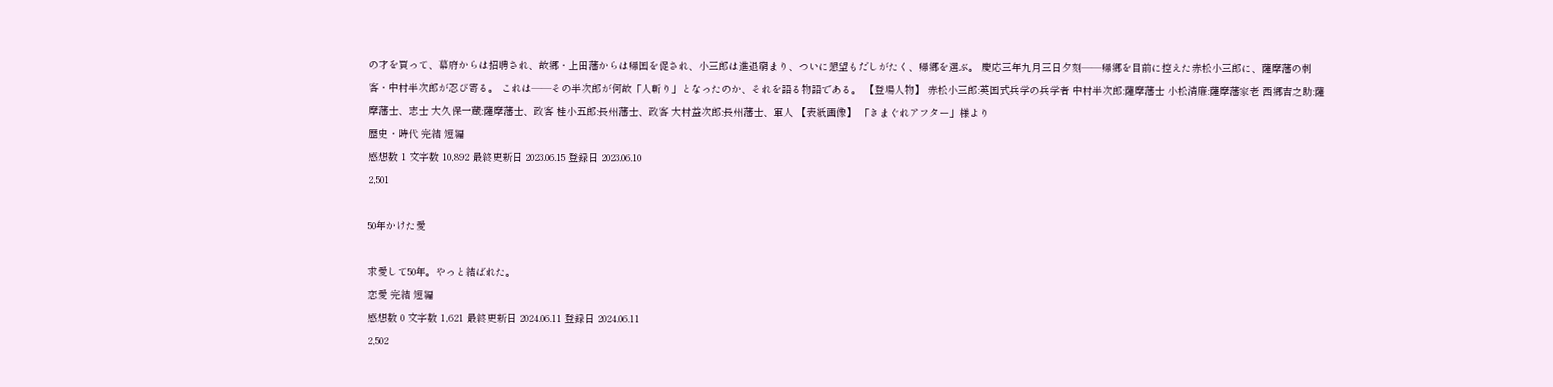の才を買って、幕府からは招聘され、故郷・上田藩からは帰国を促され、小三郎は進退窮まり、ついに懇望もだしがたく、帰郷を選ぶ。 慶応三年九月三日夕刻――帰郷を目前に控えた赤松小三郎に、薩摩藩の刺客・中村半次郎が忍び寄る。 これは――その半次郎が何故「人斬り」となったのか、それを語る物語である。 【登場人物】 赤松小三郎:英国式兵学の兵学者 中村半次郎:薩摩藩士 小松清廉:薩摩藩家老 西郷吉之助:薩摩藩士、志士 大久保一蔵:薩摩藩士、政客 桂小五郎:長州藩士、政客 大村益次郎:長州藩士、軍人 【表紙画像】 「きまぐれアフター」様より
歴史・時代 完結 短編
感想数 1 文字数 10,892 最終更新日 2023.06.15 登録日 2023.06.10
2,501

50年かけた愛

求愛して50年。やっと結ばれた。
恋愛 完結 短編
感想数 0 文字数 1,621 最終更新日 2024.06.11 登録日 2024.06.11
2,502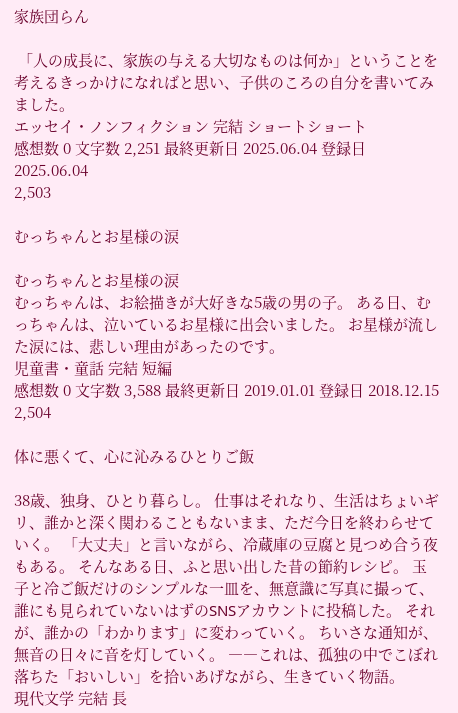家族団らん

 「人の成長に、家族の与える大切なものは何か」ということを考えるきっかけになればと思い、子供のころの自分を書いてみました。
エッセイ・ノンフィクション 完結 ショートショート
感想数 0 文字数 2,251 最終更新日 2025.06.04 登録日 2025.06.04
2,503

むっちゃんとお星様の涙

むっちゃんとお星様の涙
むっちゃんは、お絵描きが大好きな5歳の男の子。 ある日、むっちゃんは、泣いているお星様に出会いました。 お星様が流した涙には、悲しい理由があったのです。
児童書・童話 完結 短編
感想数 0 文字数 3,588 最終更新日 2019.01.01 登録日 2018.12.15
2,504

体に悪くて、心に沁みるひとりご飯

38歳、独身、ひとり暮らし。 仕事はそれなり、生活はちょいギリ、誰かと深く関わることもないまま、ただ今日を終わらせていく。 「大丈夫」と言いながら、冷蔵庫の豆腐と見つめ合う夜もある。 そんなある日、ふと思い出した昔の節約レシピ。 玉子と冷ご飯だけのシンプルな一皿を、無意識に写真に撮って、誰にも見られていないはずのSNSアカウントに投稿した。 それが、誰かの「わかります」に変わっていく。 ちいさな通知が、無音の日々に音を灯していく。 ――これは、孤独の中でこぼれ落ちた「おいしい」を拾いあげながら、生きていく物語。
現代文学 完結 長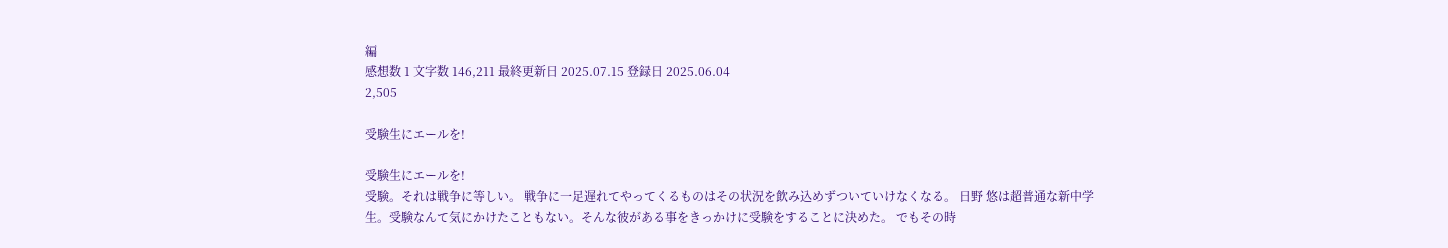編
感想数 1 文字数 146,211 最終更新日 2025.07.15 登録日 2025.06.04
2,505

受験生にエールを!

受験生にエールを!
受験。それは戦争に等しい。 戦争に一足遅れてやってくるものはその状況を飲み込めずついていけなくなる。 日野 悠は超普通な新中学生。受験なんて気にかけたこともない。そんな彼がある事をきっかけに受験をすることに決めた。 でもその時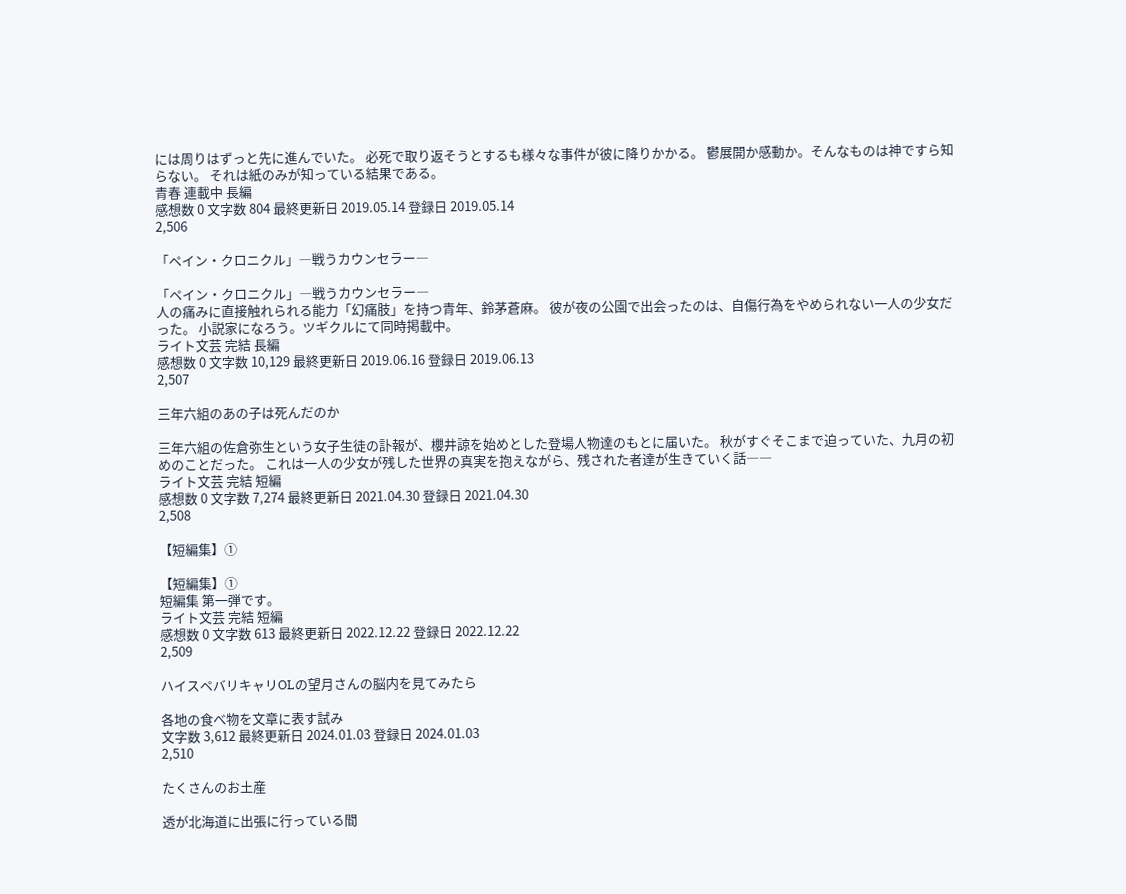には周りはずっと先に進んでいた。 必死で取り返そうとするも様々な事件が彼に降りかかる。 鬱展開か感動か。そんなものは神ですら知らない。 それは紙のみが知っている結果である。
青春 連載中 長編
感想数 0 文字数 804 最終更新日 2019.05.14 登録日 2019.05.14
2,506

「ペイン・クロニクル」―戦うカウンセラー―

「ペイン・クロニクル」―戦うカウンセラー―
人の痛みに直接触れられる能力「幻痛肢」を持つ青年、鈴茅蒼麻。 彼が夜の公園で出会ったのは、自傷行為をやめられない一人の少女だった。 小説家になろう。ツギクルにて同時掲載中。
ライト文芸 完結 長編
感想数 0 文字数 10,129 最終更新日 2019.06.16 登録日 2019.06.13
2,507

三年六組のあの子は死んだのか

三年六組の佐倉弥生という女子生徒の訃報が、櫻井諒を始めとした登場人物達のもとに届いた。 秋がすぐそこまで迫っていた、九月の初めのことだった。 これは一人の少女が残した世界の真実を抱えながら、残された者達が生きていく話――
ライト文芸 完結 短編
感想数 0 文字数 7,274 最終更新日 2021.04.30 登録日 2021.04.30
2,508

【短編集】①

【短編集】①
短編集 第一弾です。
ライト文芸 完結 短編
感想数 0 文字数 613 最終更新日 2022.12.22 登録日 2022.12.22
2,509

ハイスペバリキャリOLの望月さんの脳内を見てみたら

各地の食べ物を文章に表す試み
文字数 3,612 最終更新日 2024.01.03 登録日 2024.01.03
2,510

たくさんのお土産

透が北海道に出張に行っている間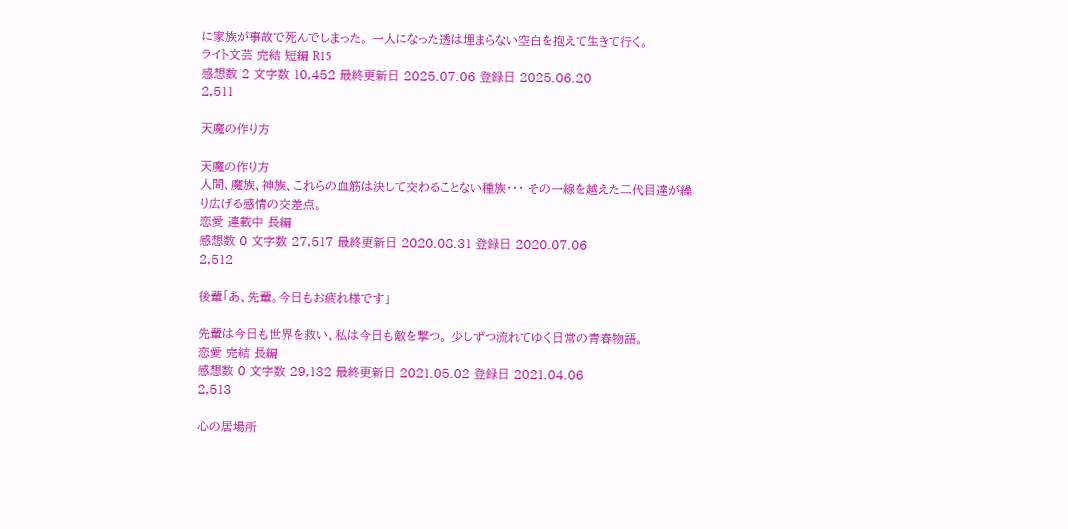に家族が事故で死んでしまった。 一人になった透は埋まらない空白を抱えて生きて行く。
ライト文芸 完結 短編 R15
感想数 2 文字数 10,452 最終更新日 2025.07.06 登録日 2025.06.20
2,511

天魔の作り方

天魔の作り方
人間、魔族、神族、これらの血筋は決して交わることない種族・・・ その一線を越えた二代目達が繰り広げる感情の交差点。
恋愛 連載中 長編
感想数 0 文字数 27,517 最終更新日 2020.08.31 登録日 2020.07.06
2,512

後輩「あ、先輩。今日もお疲れ様です」

先輩は今日も世界を救い、私は今日も敵を撃つ。 少しずつ流れてゆく日常の青春物語。
恋愛 完結 長編
感想数 0 文字数 29,132 最終更新日 2021.05.02 登録日 2021.04.06
2,513

心の居場所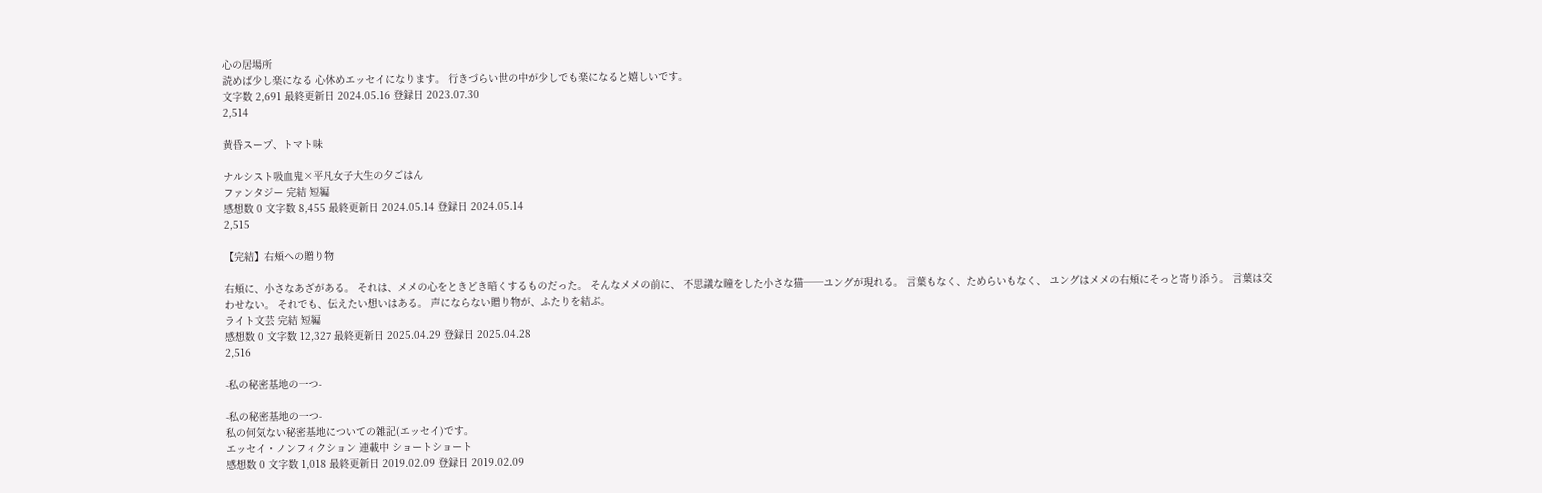心の居場所
読めば少し楽になる 心休めエッセイになります。 行きづらい世の中が少しでも楽になると嬉しいです。
文字数 2,691 最終更新日 2024.05.16 登録日 2023.07.30
2,514

黄昏スープ、トマト味

ナルシスト吸血鬼×平凡女子大生の夕ごはん
ファンタジー 完結 短編
感想数 0 文字数 8,455 最終更新日 2024.05.14 登録日 2024.05.14
2,515

【完結】右頬への贈り物

右頬に、小さなあざがある。 それは、メメの心をときどき暗くするものだった。 そんなメメの前に、 不思議な瞳をした小さな猫──ユングが現れる。 言葉もなく、ためらいもなく、 ユングはメメの右頬にそっと寄り添う。 言葉は交わせない。 それでも、伝えたい想いはある。 声にならない贈り物が、ふたりを結ぶ。
ライト文芸 完結 短編
感想数 0 文字数 12,327 最終更新日 2025.04.29 登録日 2025.04.28
2,516

-私の秘密基地の一つ-

-私の秘密基地の一つ-
私の何気ない秘密基地についての雑記(エッセイ)です。
エッセイ・ノンフィクション 連載中 ショートショート
感想数 0 文字数 1,018 最終更新日 2019.02.09 登録日 2019.02.09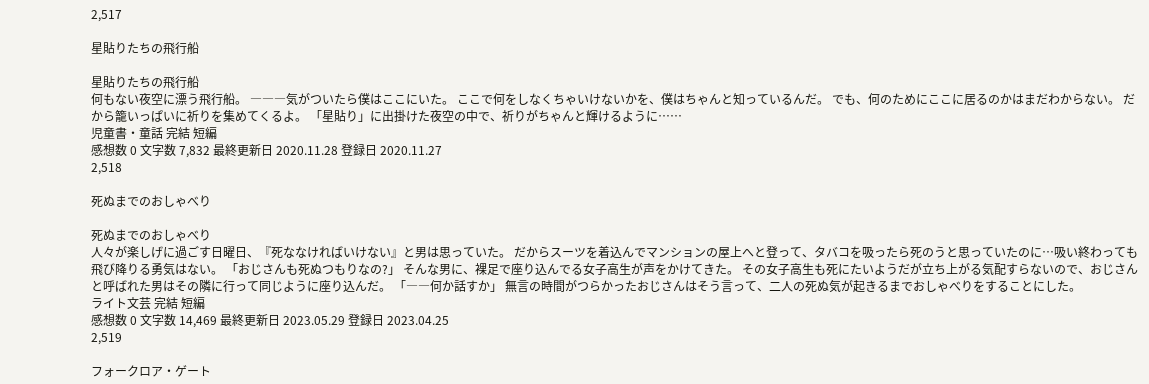2,517

星貼りたちの飛行船

星貼りたちの飛行船
何もない夜空に漂う飛行船。 ―――気がついたら僕はここにいた。 ここで何をしなくちゃいけないかを、僕はちゃんと知っているんだ。 でも、何のためにここに居るのかはまだわからない。 だから籠いっぱいに祈りを集めてくるよ。 「星貼り」に出掛けた夜空の中で、祈りがちゃんと輝けるように……
児童書・童話 完結 短編
感想数 0 文字数 7,832 最終更新日 2020.11.28 登録日 2020.11.27
2,518

死ぬまでのおしゃべり

死ぬまでのおしゃべり
人々が楽しげに過ごす日曜日、『死ななければいけない』と男は思っていた。 だからスーツを着込んでマンションの屋上へと登って、タバコを吸ったら死のうと思っていたのに…吸い終わっても飛び降りる勇気はない。 「おじさんも死ぬつもりなの?」 そんな男に、裸足で座り込んでる女子高生が声をかけてきた。 その女子高生も死にたいようだが立ち上がる気配すらないので、おじさんと呼ばれた男はその隣に行って同じように座り込んだ。 「――何か話すか」 無言の時間がつらかったおじさんはそう言って、二人の死ぬ気が起きるまでおしゃべりをすることにした。
ライト文芸 完結 短編
感想数 0 文字数 14,469 最終更新日 2023.05.29 登録日 2023.04.25
2,519

フォークロア・ゲート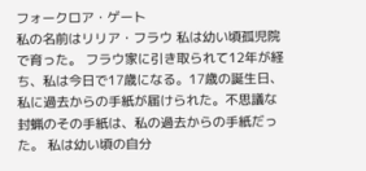フォークロア・ゲート
私の名前はリリア・フラウ 私は幼い頃孤児院で育った。 フラウ家に引き取られて12年が経ち、私は今日で17歳になる。17歳の誕生日、私に過去からの手紙が届けられた。不思議な封蝋のその手紙は、私の過去からの手紙だった。 私は幼い頃の自分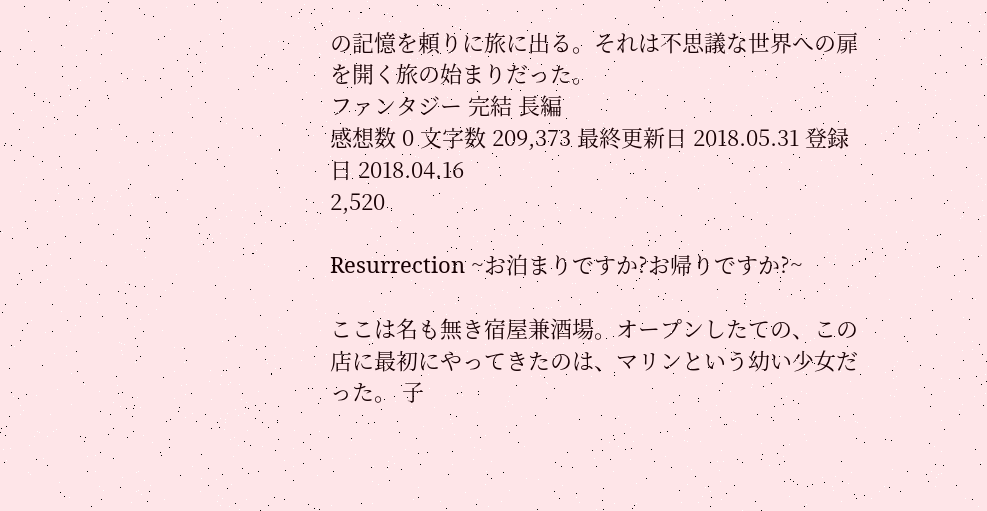の記憶を頼りに旅に出る。それは不思議な世界への扉を開く旅の始まりだった。
ファンタジー 完結 長編
感想数 0 文字数 209,373 最終更新日 2018.05.31 登録日 2018.04.16
2,520

Resurrection ~お泊まりですか?お帰りですか?~

ここは名も無き宿屋兼酒場。オープンしたての、この店に最初にやってきたのは、マリンという幼い少女だった。 子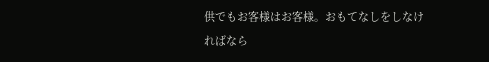供でもお客様はお客様。おもてなしをしなければなら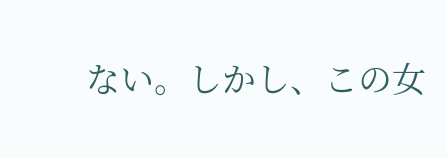ない。しかし、この女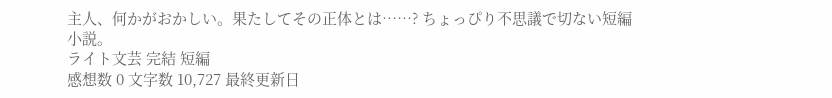主人、何かがおかしい。果たしてその正体とは……? ちょっぴり不思議で切ない短編小説。
ライト文芸 完結 短編
感想数 0 文字数 10,727 最終更新日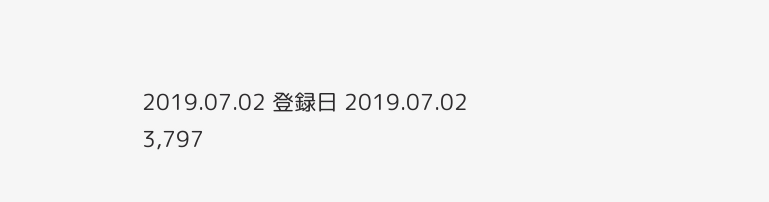2019.07.02 登録日 2019.07.02
3,797